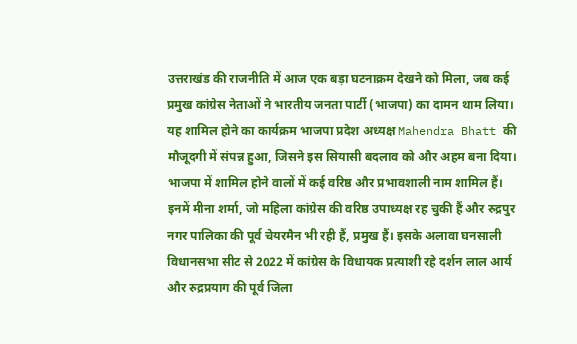उत्तराखंड की राजनीति में आज एक बड़ा घटनाक्रम देखने को मिला, जब कई प्रमुख कांग्रेस नेताओं ने भारतीय जनता पार्टी (भाजपा) का दामन थाम लिया। यह शामिल होने का कार्यक्रम भाजपा प्रदेश अध्यक्ष Mahendra Bhatt की मौजूदगी में संपन्न हुआ, जिसने इस सियासी बदलाव को और अहम बना दिया।
भाजपा में शामिल होने वालों में कई वरिष्ठ और प्रभावशाली नाम शामिल हैं। इनमें मीना शर्मा, जो महिला कांग्रेस की वरिष्ठ उपाध्यक्ष रह चुकी हैं और रुद्रपुर नगर पालिका की पूर्व चेयरमैन भी रही हैं, प्रमुख हैं। इसके अलावा घनसाली विधानसभा सीट से 2022 में कांग्रेस के विधायक प्रत्याशी रहे दर्शन लाल आर्य और रुद्रप्रयाग की पूर्व जिला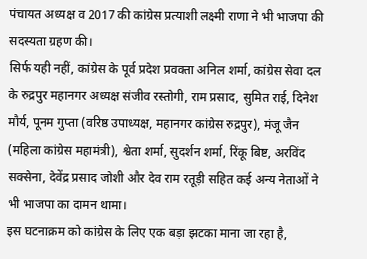पंचायत अध्यक्ष व 2017 की कांग्रेस प्रत्याशी लक्ष्मी राणा ने भी भाजपा की सदस्यता ग्रहण की।
सिर्फ यही नहीं, कांग्रेस के पूर्व प्रदेश प्रवक्ता अनिल शर्मा, कांग्रेस सेवा दल के रुद्रपुर महानगर अध्यक्ष संजीव रस्तोगी, राम प्रसाद, सुमित राई, दिनेश मौर्य, पूनम गुप्ता (वरिष्ठ उपाध्यक्ष, महानगर कांग्रेस रुद्रपुर), मंजू जैन (महिला कांग्रेस महामंत्री), श्वेता शर्मा, सुदर्शन शर्मा, रिंकू बिष्ट, अरविंद सक्सेना, देवेंद्र प्रसाद जोशी और देव राम रतूड़ी सहित कई अन्य नेताओं ने भी भाजपा का दामन थामा।
इस घटनाक्रम को कांग्रेस के लिए एक बड़ा झटका माना जा रहा है,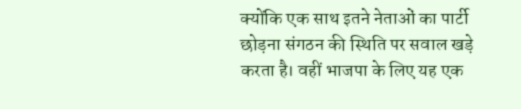क्योंकि एक साथ इतने नेताओं का पार्टी छोड़ना संगठन की स्थिति पर सवाल खड़े करता है। वहीं भाजपा के लिए यह एक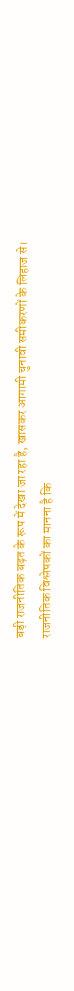बड़ी राजनीतिक बढ़त के रूप में देखा जा रहा है, खासकर आगामी चुनावी समीकरणों के लिहाज से।
राजनीतिक विश्लेषकों का मानना है कि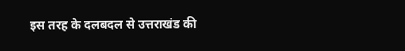इस तरह के दलबदल से उत्तराखंड की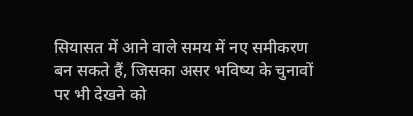सियासत में आने वाले समय में नए समीकरण बन सकते हैं, जिसका असर भविष्य के चुनावों पर भी देखने को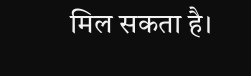मिल सकता है।